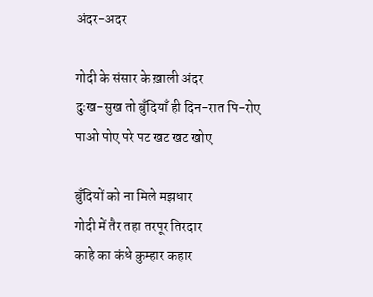अंदर-अदर

गोदी के संसार के ख़ाली अंदर
दुःख-सुख तो बुँदियाँ ही दिन-रात पि-रोए
पाओ पोए परे पट खट खट खोए

बुँदियों को ना मिले मझधार
गोदी में तैर तहा तरपूर तिरदार
काहे का कंधे कुम्हार कहार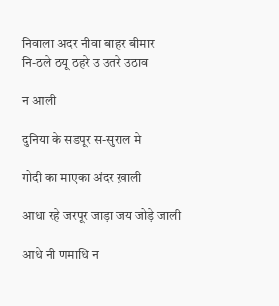निवाला अदर नीवा बाहर बीमार
नि-ठले ठयू ठहरे उ उतरे उठाव

न आली

दुनिया के सडपूर स-सुराल मे

गोदी का माएका अंदर ख़ाली

आधा रहे जरपूर जाड़ा जय जोड़े जाली

आधे नी णमाधि न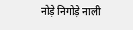नोड़े निगोड़े नाली